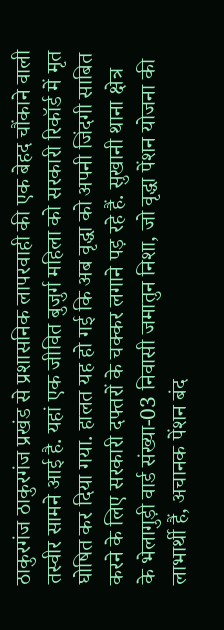ठाकुरगंज ठाकुरगंज प्रखंड से प्रशासनिक लापरवाही की एक बेहद चौंकाने वाली तस्वीर सामने आई है. यहां एक जीवित बुजुर्ग महिला को सरकारी रिकॉर्ड में मृत घोषित कर दिया गया. हालत यह हो गई कि अब वृद्धा को अपनी जिंदगी साबित करने के लिए सरकारी दफ्तरों के चक्कर लगाने पड़ रहे हैं. सुखानी थाना क्षेत्र के भेलागुड़ी वार्ड संख्या-03 निवासी जमातुन निशा, जो वृद्धा पेंशन योजना की लाभार्थी हैं, अचानक पेंशन बंद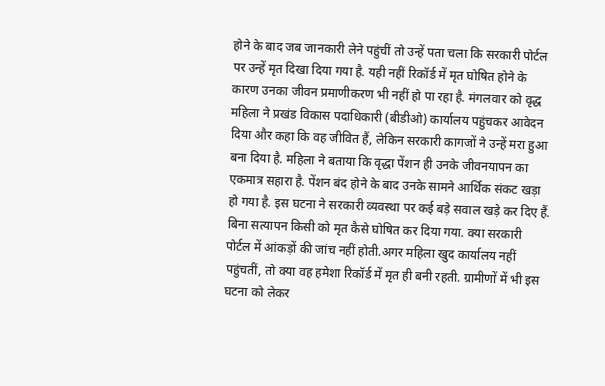होने के बाद जब जानकारी लेने पहुंचीं तो उन्हें पता चला कि सरकारी पोर्टल पर उन्हें मृत दिखा दिया गया है. यही नहीं रिकॉर्ड में मृत घोषित होने के कारण उनका जीवन प्रमाणीकरण भी नहीं हो पा रहा है. मंगलवार को वृद्ध महिला ने प्रखंड विकास पदाधिकारी (बीडीओ) कार्यालय पहुंचकर आवेदन दिया और कहा कि वह जीवित हैं, लेकिन सरकारी कागजों ने उन्हें मरा हुआ बना दिया है. महिला ने बताया कि वृद्धा पेंशन ही उनके जीवनयापन का एकमात्र सहारा है. पेंशन बंद होने के बाद उनके सामने आर्थिक संकट खड़ा हो गया है. इस घटना ने सरकारी व्यवस्था पर कई बड़े सवाल खड़े कर दिए हैं. बिना सत्यापन किसी को मृत कैसे घोषित कर दिया गया. क्या सरकारी पोर्टल में आंकड़ों की जांच नहीं होती.अगर महिला खुद कार्यालय नहीं पहुंचतीं, तो क्या वह हमेशा रिकॉर्ड में मृत ही बनी रहती. ग्रामीणों में भी इस घटना को लेकर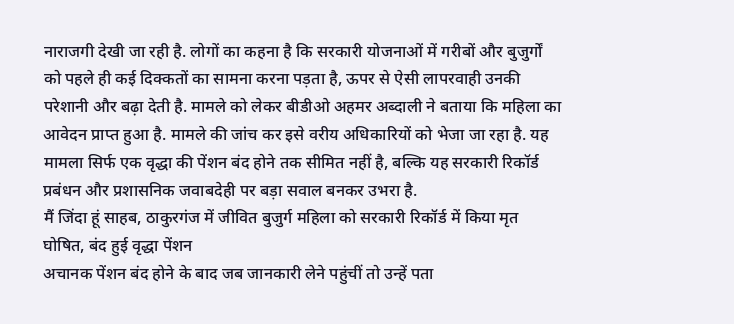नाराजगी देखी जा रही है. लोगों का कहना है कि सरकारी योजनाओं में गरीबों और बुजुर्गों को पहले ही कई दिक्कतों का सामना करना पड़ता है, ऊपर से ऐसी लापरवाही उनकी परेशानी और बढ़ा देती है. मामले को लेकर बीडीओ अहमर अब्दाली ने बताया कि महिला का आवेदन प्राप्त हुआ है. मामले की जांच कर इसे वरीय अधिकारियों को भेजा जा रहा है. यह मामला सिर्फ एक वृद्धा की पेंशन बंद होने तक सीमित नहीं है, बल्कि यह सरकारी रिकॉर्ड प्रबंधन और प्रशासनिक जवाबदेही पर बड़ा सवाल बनकर उभरा है.
मैं जिंदा हूं साहब, ठाकुरगंज में जीवित बुजुर्ग महिला को सरकारी रिकॉर्ड में किया मृत घोषित, बंद हुई वृद्धा पेंशन
अचानक पेंशन बंद होने के बाद जब जानकारी लेने पहुंचीं तो उन्हें पता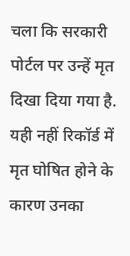चला कि सरकारी पोर्टल पर उन्हें मृत दिखा दिया गया है. यही नहीं रिकॉर्ड में मृत घोषित होने के कारण उनका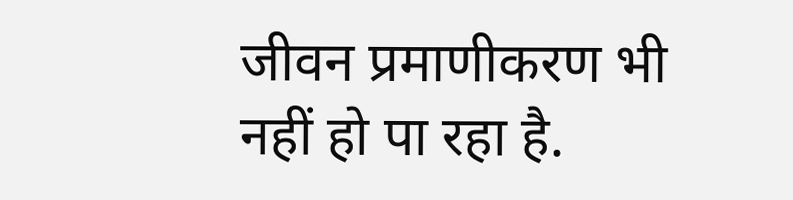जीवन प्रमाणीकरण भी नहीं हो पा रहा है.